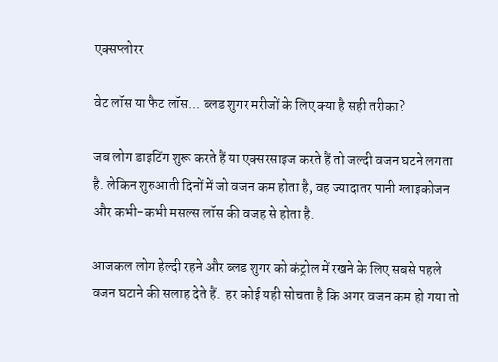एक्सप्लोरर

वेट लॉस या फैट लॉस... ब्लड शुगर मरीजों के लिए क्या है सही तरीका?

जब लोग डाइटिंग शुरू करते हैं या एक्सरसाइज करते हैं तो जल्दी वजन घटने लगता है. लेकिन शुरुआती दिनों में जो वजन कम होता है, वह ज्यादातर पानी ग्लाइकोजन और कभी-कभी मसल्स लॉस की वजह से होता है.

आजकल लोग हेल्दी रहने और ब्लड शुगर को कंट्रोल में रखने के लिए सबसे पहले वजन घटाने की सलाह देते हैं.  हर कोई यही सोचता है कि अगर वजन कम हो गया तो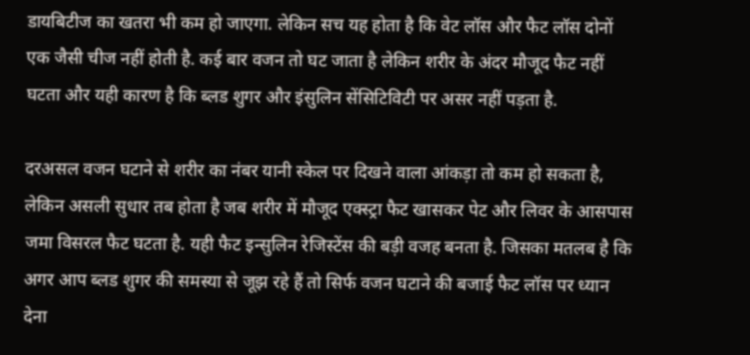डायबिटीज का खतरा भी कम हो जाएगा. लेकिन सच यह होता है कि वेट लॉस और फैट लॉस दोनों एक जैसी चीज नहीं होती है. कई बार वजन तो घट जाता है लेकिन शरीर के अंदर मौजूद फैट नहीं घटता और यही कारण है कि ब्लड शुगर और इंसुलिन सेंसिटिविटी पर असर नहीं पड़ता है.

दरअसल वजन घटाने से शरीर का नंबर यानी स्केल पर दिखने वाला आंकड़ा तो कम हो सकता है, लेकिन असली सुधार तब होता है जब शरीर में मौजूद एक्स्ट्रा फैट खासकर पेट और लिवर के आसपास जमा विसरल फैट घटता है. यही फैट इन्सुलिन रेजिस्टेंस की बड़ी वजह बनता है. जिसका मतलब है कि अगर आप ब्लड शुगर की समस्या से जूझ रहे हैं तो सिर्फ वजन घटाने की बजाई फैट लॉस पर ध्यान देना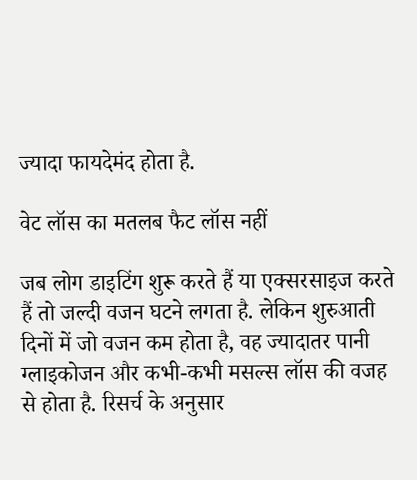ज्यादा फायदेमंद होता है.

वेट लॉस का मतलब फैट लॉस नहीं

जब लोग डाइटिंग शुरू करते हैं या एक्सरसाइज करते हैं तो जल्दी वजन घटने लगता है. लेकिन शुरुआती दिनों में जो वजन कम होता है, वह ज्यादातर पानी ग्लाइकोजन और कभी-कभी मसल्स लॉस की वजह से होता है. रिसर्च के अनुसार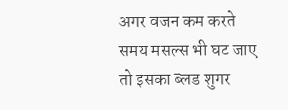अगर वजन कम करते समय मसल्स भी घट जाए तो इसका ब्लड शुगर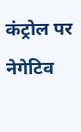कंट्रोल पर नेगेटिव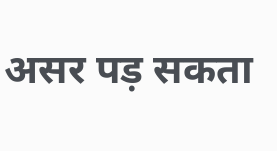असर पड़ सकता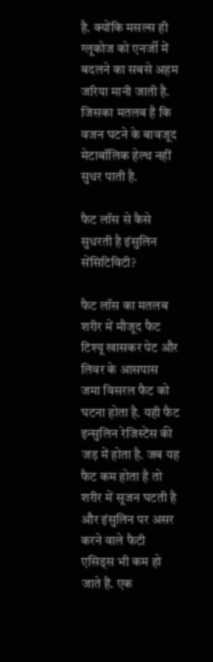है. क्योंकि मसल्स ही ग्लूकोज को एनर्जी में बदलने का सबसे अहम जरिया मानी जाती है. जिसका मतलब है कि वजन घटने के बावजूद मेटाबॉलिक हेल्थ नहीं सुधर पाती है.

फैट लॉस से कैसे सुधरती है इंसुलिन सेंसिटिविटी?

फैट लॉस का मतलब शरीर में मौजूद फैट टिश्यू खासकर पेट और लिवर के आसपास जमा विसरल फैट को घटना होता है. यही फैट इन्सुलिन रेजिस्टेंस की जड़ में होता है. जब यह फैट कम होता है तो शरीर में सूजन घटती है और इंसुलिन पर असर करने वाले फैटी एसिड्स भी कम हो जाते हैं. एक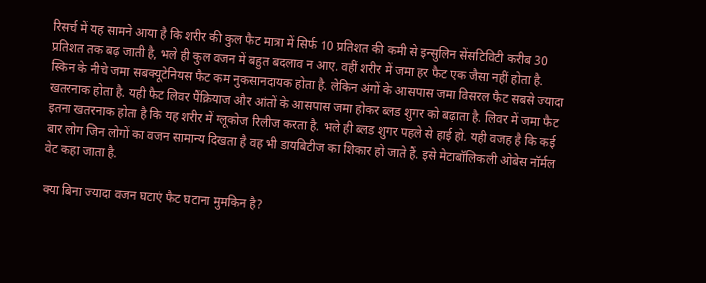रिसर्च में यह सामने आया है कि शरीर की कुल फैट मात्रा में सिर्फ 10 प्रतिशत की कमी से इन्सुलिन सेंसटिविटी करीब 30 प्रतिशत तक बढ़ जाती है, भले ही कुल वजन में बहुत बदलाव न आए. वहीं शरीर में जमा हर फैट एक जैसा नहीं होता है. स्किन के नीचे जमा सबक्यूटेनियस फैट कम नुकसानदायक होता है. लेकिन अंगों के आसपास जमा विसरल फैट सबसे ज्यादा खतरनाक होता है. यही फैट लिवर पैंक्रियाज और आंतों के आसपास जमा होकर ब्लड शुगर को बढ़ाता है. लिवर में जमा फैट इतना खतरनाक होता है कि यह शरीर में ग्लूकोज रिलीज करता है. भले ही ब्लड शुगर पहले से हाई हो. यही वजह है कि कई बार लोग जिन लोगों का वजन सामान्य दिखता है वह भी डायबिटीज का शिकार हो जाते हैं. इसे मेटाबॉलिकली ओबेस नॉर्मल वेट कहा जाता है.

क्या बिना ज्यादा वजन घटाएं फैट घटाना मुमकिन है?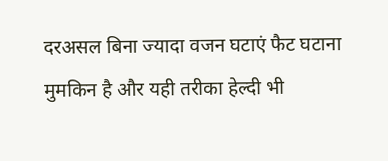दरअसल बिना ज्यादा वजन घटाएं फैट घटाना मुमकिन है और यही तरीका हेल्दी भी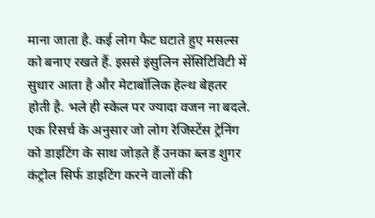माना जाता है. कई लोग फैट घटाते हुए मसल्स को बनाए रखते हैं. इससे इंसुलिन सेंसिटिविटी में सुधार आता है और मेटाबॉलिक हेल्थ बेहतर होती है. भले ही स्केल पर ज्यादा वजन ना बदले. एक रिसर्च के अनुसार जो लोग रेजिस्टेंस ट्रेनिंग को डाइटिंग के साथ जोड़ते हैं उनका ब्लड शुगर कंट्रोल सिर्फ डाइटिंग करने वालों की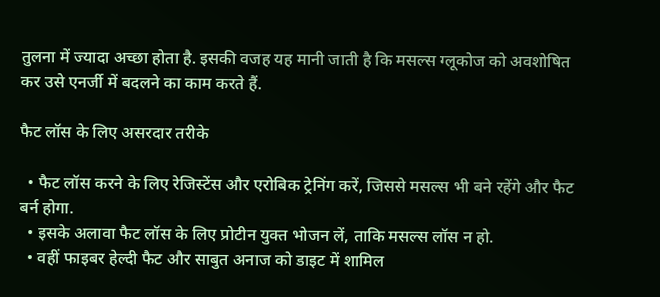तुलना में ज्यादा अच्छा होता है. इसकी वजह यह मानी जाती है कि मसल्स ग्लूकोज को अवशोषित कर उसे एनर्जी में बदलने का काम करते हैं.

फैट लॉस के लिए असरदार तरीके

  • फैट लॉस करने के लिए रेजिस्टेंस और एरोबिक ट्रेनिंग करें, जिससे मसल्स भी बने रहेंगे और फैट बर्न होगा.
  • इसके अलावा फैट लॉस के लिए प्रोटीन युक्त भोजन लें, ताकि मसल्स लॉस न हो.
  • वहीं फाइबर हेल्दी फैट और साबुत अनाज को डाइट में शामिल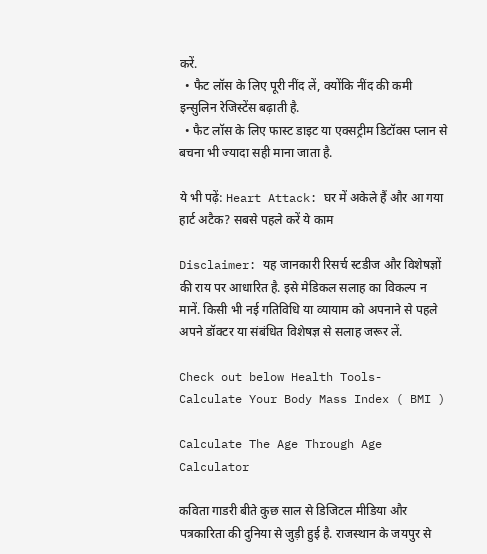करें.
  • फैट लॉस के लिए पूरी नींद लें, क्योंकि नींद की कमी इन्सुलिन रेजिस्टेंस बढ़ाती है.
  • फैट लॉस के लिए फास्ट डाइट या एक्सट्रीम डिटॉक्स प्लान से बचना भी ज्यादा सही माना जाता है.

ये भी पढ़ें: Heart Attack: घर में अकेले हैं और आ गया हार्ट अटैक? सबसे पहले करें ये काम

Disclaimer: यह जानकारी रिसर्च स्टडीज और विशेषज्ञों की राय पर आधारित है. इसे मेडिकल सलाह का विकल्प न मानें. किसी भी नई गतिविधि या व्यायाम को अपनाने से पहले अपने डॉक्टर या संबंधित विशेषज्ञ से सलाह जरूर लें.

Check out below Health Tools-
Calculate Your Body Mass Index ( BMI )

Calculate The Age Through Age Calculator

कविता गाडरी बीते कुछ साल से डिजिटल मीडिया और पत्रकारिता की दुनिया से जुड़ी हुई है. राजस्थान के जयपुर से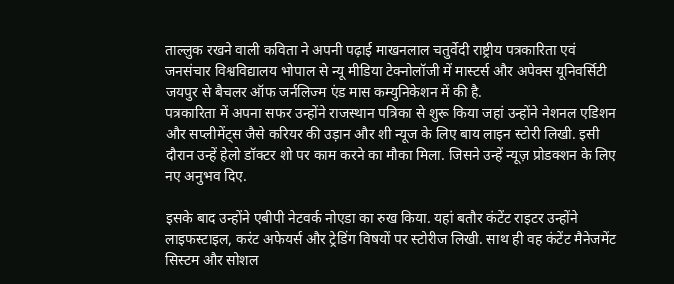ताल्लुक रखने वाली कविता ने अपनी पढ़ाई माखनलाल चतुर्वेदी राष्ट्रीय पत्रकारिता एवं जनसंचार विश्वविद्यालय भोपाल से न्यू मीडिया टेक्नोलॉजी में मास्टर्स और अपेक्स यूनिवर्सिटी जयपुर से बैचलर ऑफ जर्नलिज्म एंड मास कम्युनिकेशन में की है.
पत्रकारिता में अपना सफर उन्होंने राजस्थान पत्रिका से शुरू किया जहां उन्होंने नेशनल एडिशन और सप्लीमेंट्स जैसे करियर की उड़ान और शी न्यूज के लिए बाय लाइन स्टोरी लिखी. इसी दौरान उन्हें हेलो डॉक्टर शो पर काम करने का मौका मिला. जिसने उन्हें न्यूज़ प्रोडक्शन के लिए नए अनुभव दिए.

इसके बाद उन्होंने एबीपी नेटवर्क नोएडा का रुख किया. यहां बतौर कंटेंट राइटर उन्होंने लाइफस्टाइल, करंट अफेयर्स और ट्रेडिंग विषयों पर स्टोरीज लिखी. साथ ही वह कंटेंट मैनेजमेंट सिस्टम और सोशल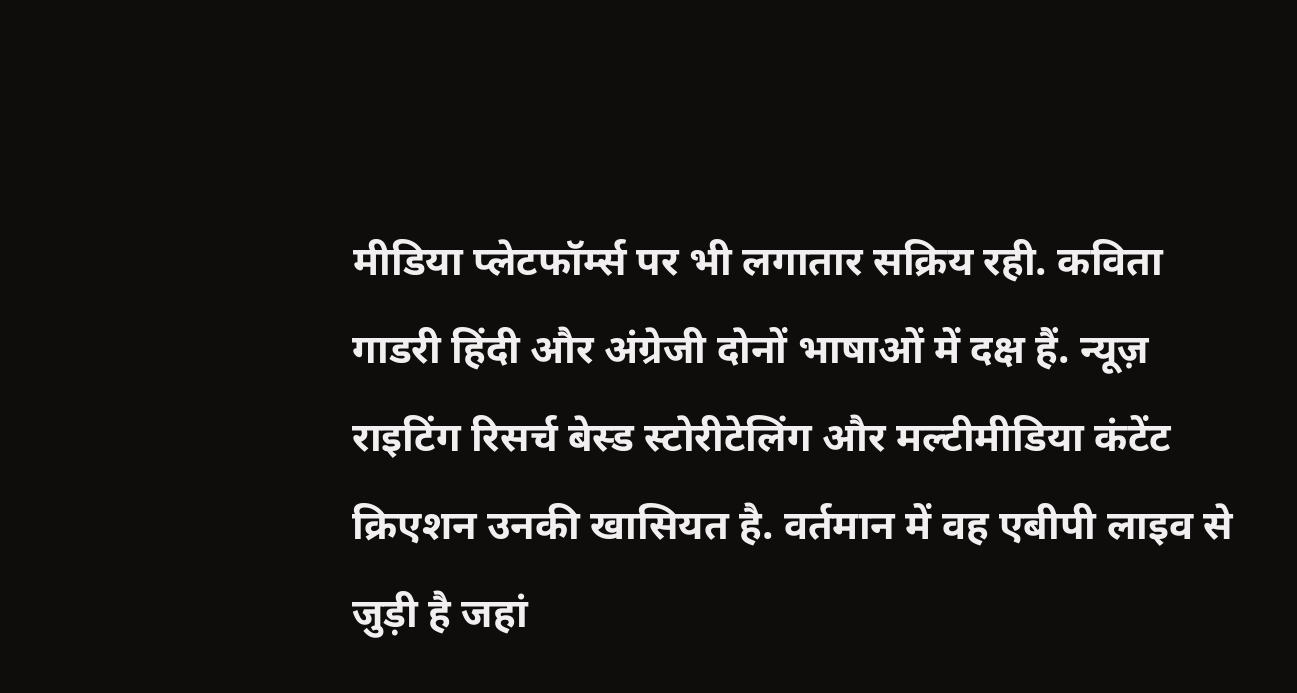मीडिया प्लेटफॉर्म्स पर भी लगातार सक्रिय रही. कविता गाडरी हिंदी और अंग्रेजी दोनों भाषाओं में दक्ष हैं. न्यूज़ राइटिंग रिसर्च बेस्ड स्टोरीटेलिंग और मल्टीमीडिया कंटेंट क्रिएशन उनकी खासियत है. वर्तमान में वह एबीपी लाइव से जुड़ी है जहां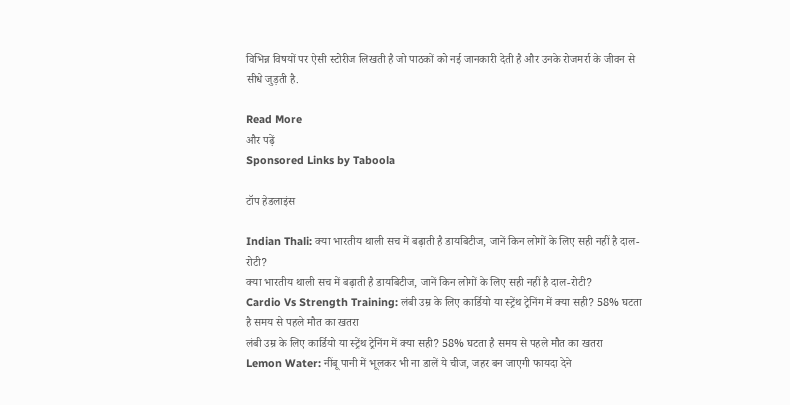विभिन्न विषयों पर ऐसी स्‍टोरीज लिखती है जो पाठकों को नई जानकारी देती है और उनके रोजमर्रा के जीवन से सीधे जुड़ती है.

Read More
और पढ़ें
Sponsored Links by Taboola

टॉप हेडलाइंस

Indian Thali: क्या भारतीय थाली सच में बढ़ाती है डायबिटीज, जानें किन लोगों के लिए सही नहीं है दाल-रोटी?
क्या भारतीय थाली सच में बढ़ाती है डायबिटीज, जानें किन लोगों के लिए सही नहीं है दाल-रोटी?
Cardio Vs Strength Training: लंबी उम्र के लिए कार्डियो या स्ट्रेंथ ट्रेनिंग में क्या सही? 58% घटता है समय से पहले मौत का खतरा
लंबी उम्र के लिए कार्डियो या स्ट्रेंथ ट्रेनिंग में क्या सही? 58% घटता है समय से पहले मौत का खतरा
Lemon Water: नींबू पानी में भूलकर भी ना डालें ये चीज, जहर बन जाएगी फायदा देने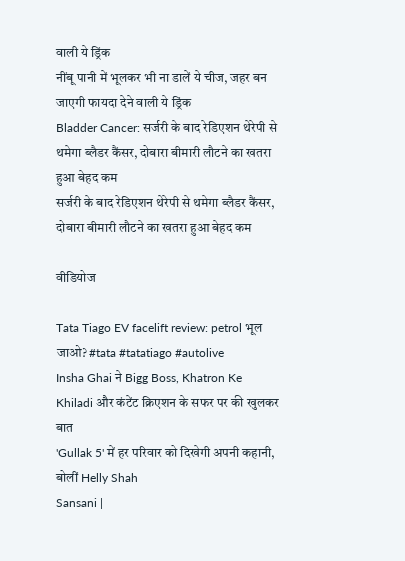वाली ये ड्रिंक
नींबू पानी में भूलकर भी ना डालें ये चीज, जहर बन जाएगी फायदा देने वाली ये ड्रिंक
Bladder Cancer: सर्जरी के बाद रेडिएशन थेरेपी से थमेगा ब्लैडर कैंसर, दोबारा बीमारी लौटने का खतरा हुआ बेहद कम
सर्जरी के बाद रेडिएशन थेरेपी से थमेगा ब्लैडर कैंसर, दोबारा बीमारी लौटने का खतरा हुआ बेहद कम

वीडियोज

Tata Tiago EV facelift review: petrol भूल जाओ? #tata #tatatiago #autolive
Insha Ghai ने Bigg Boss, Khatron Ke Khiladi और कंटेंट क्रिएशन के सफर पर की खुलकर बात
'Gullak 5' में हर परिवार को दिखेगी अपनी कहानी, बोलीं Helly Shah
Sansani |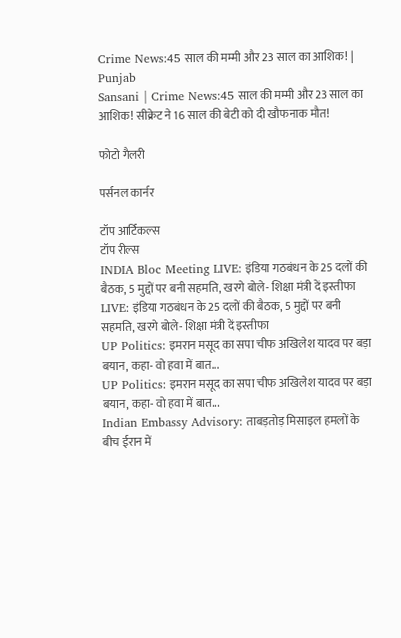Crime News:45 साल की मम्मी और 23 साल का आशिक! | Punjab
Sansani | Crime News:45 साल की मम्मी और 23 साल का आशिक! सीक्रेट ने 16 साल की बेटी को दी खौफनाक मौत!

फोटो गैलरी

पर्सनल कार्नर

टॉप आर्टिकल्स
टॉप रील्स
INDIA Bloc Meeting LIVE: इंडिया गठबंधन के 25 दलों की बैठक, 5 मुद्दों पर बनी सहमति, खरगे बोले- शिक्षा मंत्री दें इस्तीफा
LIVE: इंडिया गठबंधन के 25 दलों की बैठक, 5 मुद्दों पर बनी सहमति, खरगे बोले- शिक्षा मंत्री दें इस्तीफा
UP Politics: इमरान मसूद का सपा चीफ अखिलेश यादव पर बड़ा बयान, कहा- वो हवा में बात...
UP Politics: इमरान मसूद का सपा चीफ अखिलेश यादव पर बड़ा बयान, कहा- वो हवा में बात...
Indian Embassy Advisory: ताबड़तोड़ मिसाइल हमलों के बीच ईरान में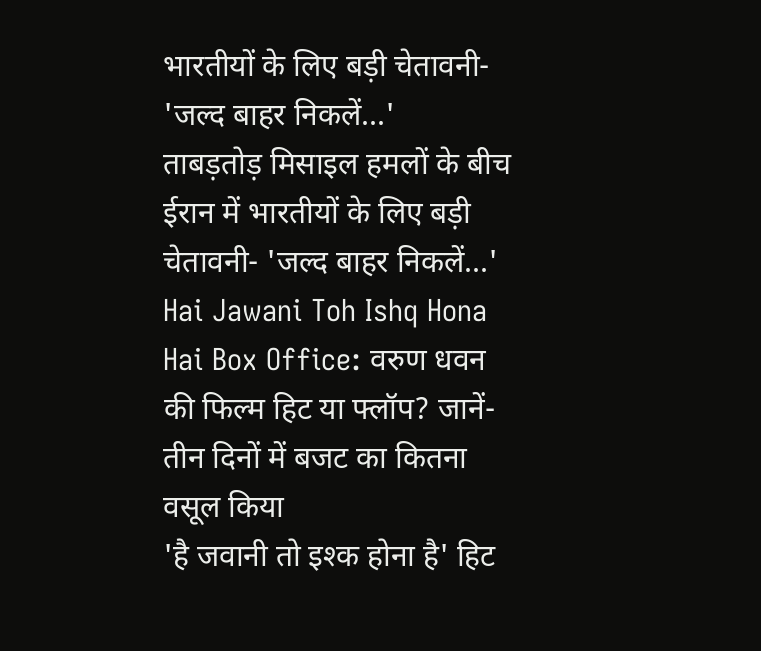भारतीयों के लिए बड़ी चेतावनी- 'जल्द बाहर निकलें...'
ताबड़तोड़ मिसाइल हमलों के बीच ईरान में भारतीयों के लिए बड़ी चेतावनी- 'जल्द बाहर निकलें...'
Hai Jawani Toh Ishq Hona Hai Box Office: वरुण धवन की फिल्म हिट या फ्लॉप? जानें- तीन दिनों में बजट का कितना वसूल किया
'है जवानी तो इश्क होना है' हिट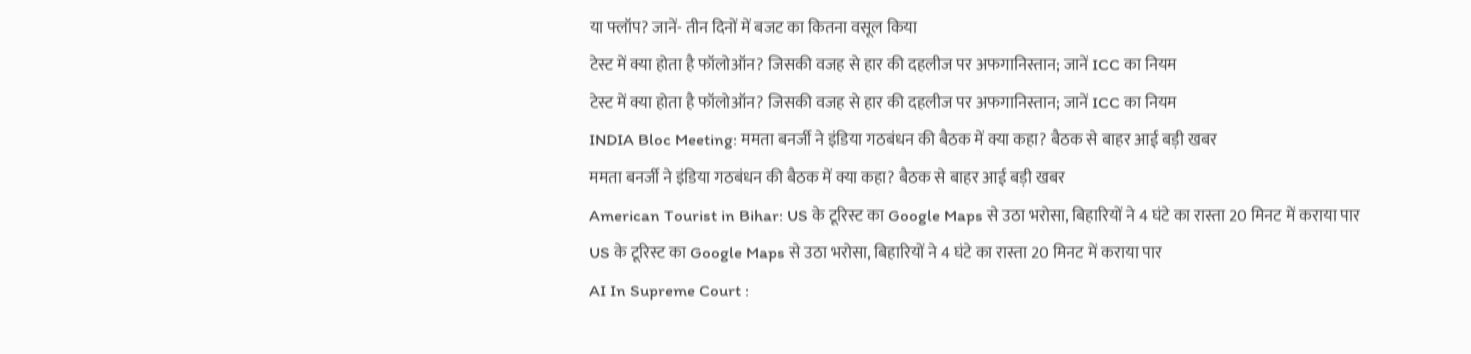या फ्लॉप? जानें- तीन दिनों में बजट का कितना वसूल किया
टेस्ट में क्या होता है फॉलोऑन? जिसकी वजह से हार की दहलीज पर अफगानिस्तान; जानें ICC का नियम
टेस्ट में क्या होता है फॉलोऑन? जिसकी वजह से हार की दहलीज पर अफगानिस्तान; जानें ICC का नियम
INDIA Bloc Meeting: ममता बनर्जी ने इंडिया गठबंधन की बैठक में क्या कहा? बैठक से बाहर आई बड़ी खबर
ममता बनर्जी ने इंडिया गठबंधन की बैठक में क्या कहा? बैठक से बाहर आई बड़ी खबर
American Tourist in Bihar: US के टूरिस्ट का Google Maps से उठा भरोसा, बिहारियों ने 4 घंटे का रास्ता 20 मिनट में कराया पार
US के टूरिस्ट का Google Maps से उठा भरोसा, बिहारियों ने 4 घंटे का रास्ता 20 मिनट में कराया पार
AI In Supreme Court :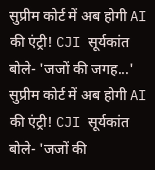सुप्रीम कोर्ट में अब होगी AI की एंट्री! CJI सूर्यकांत बोले- 'जजों की जगह...'
सुप्रीम कोर्ट में अब होगी AI की एंट्री! CJI सूर्यकांत बोले- 'जजों की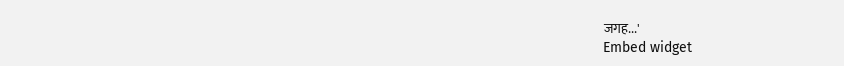जगह...'
Embed widget